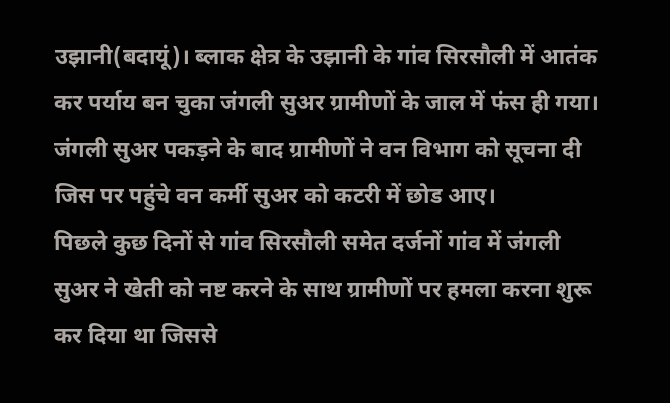उझानी(बदायूं)। ब्लाक क्षेत्र के उझानी के गांव सिरसौली में आतंक कर पर्याय बन चुका जंगली सुअर ग्रामीणों के जाल में फंस ही गया। जंगली सुअर पकड़ने के बाद ग्रामीणों ने वन विभाग को सूचना दी जिस पर पहुंचे वन कर्मी सुअर को कटरी में छोड आए।
पिछले कुछ दिनों से गांव सिरसौली समेत दर्जनों गांव में जंगली सुअर ने खेती को नष्ट करने के साथ ग्रामीणों पर हमला करना शुरू कर दिया था जिससे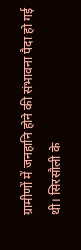ग्रामीणों में जनहानि होने की संभावना पैदा हो गई थी। सिरसौली के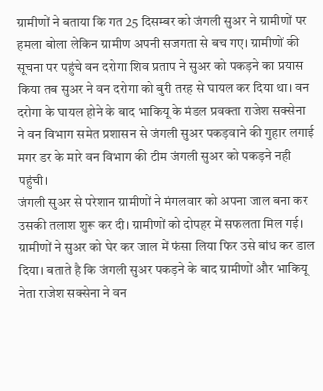ग्रामीणों ने बताया कि गत 25 दिसम्बर को जंगली सुअर ने ग्रामीणों पर हमला बोला लेकिन ग्रामीण अपनी सजगता से बच गए। ग्रामीणों की सूचना पर पहुंचे वन दरोगा शिव प्रताप ने सुअर को पकड़ने का प्रयास किया तब सुअर ने वन दरोगा को बुरी तरह से घायल कर दिया था। वन दरोगा के घायल होने के बाद भाकियू के मंडल प्रवक्ता राजेश सक्सेना ने वन विभाग समेत प्रशासन से जंगली सुअर पकड़वाने की गुहार लगाई मगर डर के मारे वन विभाग की टीम जंगली सुअर को पकड़ने नही पहुंची।
जंगली सुअर से परेशान ग्रामीणों ने मंगलवार को अपना जाल बना कर उसकी तलाश शुरू कर दी। ग्रामीणों को दोपहर में सफलता मिल गई। ग्रामीणों ने सुअर को घेर कर जाल में फंसा लिया फिर उसे बांध कर डाल दिया। बताते है कि जंगली सुअर पकड़ने के बाद ग्रामीणों और भाकियू नेता राजेश सक्सेना ने वन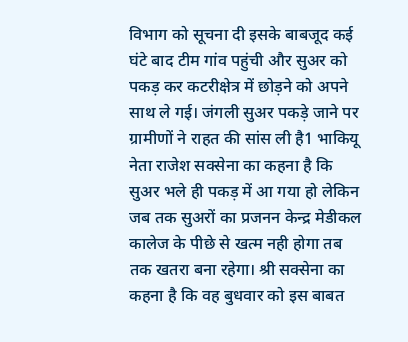विभाग को सूचना दी इसके बाबजूद कई घंटे बाद टीम गांव पहुंची और सुअर को पकड़ कर कटरीक्षेत्र में छोड़ने को अपने साथ ले गई। जंगली सुअर पकड़े जाने पर ग्रामीणों ने राहत की सांस ली है1 भाकियू नेता राजेश सक्सेना का कहना है कि सुअर भले ही पकड़ में आ गया हो लेकिन जब तक सुअरों का प्रजनन केन्द्र मेडीकल कालेज के पीछे से खत्म नही होगा तब तक खतरा बना रहेगा। श्री सक्सेना का कहना है कि वह बुधवार को इस बाबत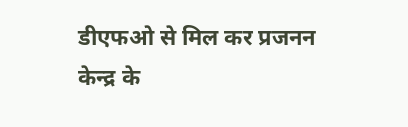डीएफओ से मिल कर प्रजनन केन्द्र के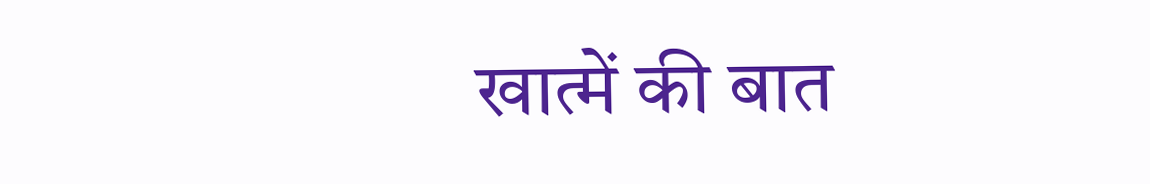खात्में की बात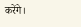करेंगे।